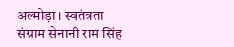अल्मोड़ा। स्वतंत्रता संग्राम सेनानी राम सिंह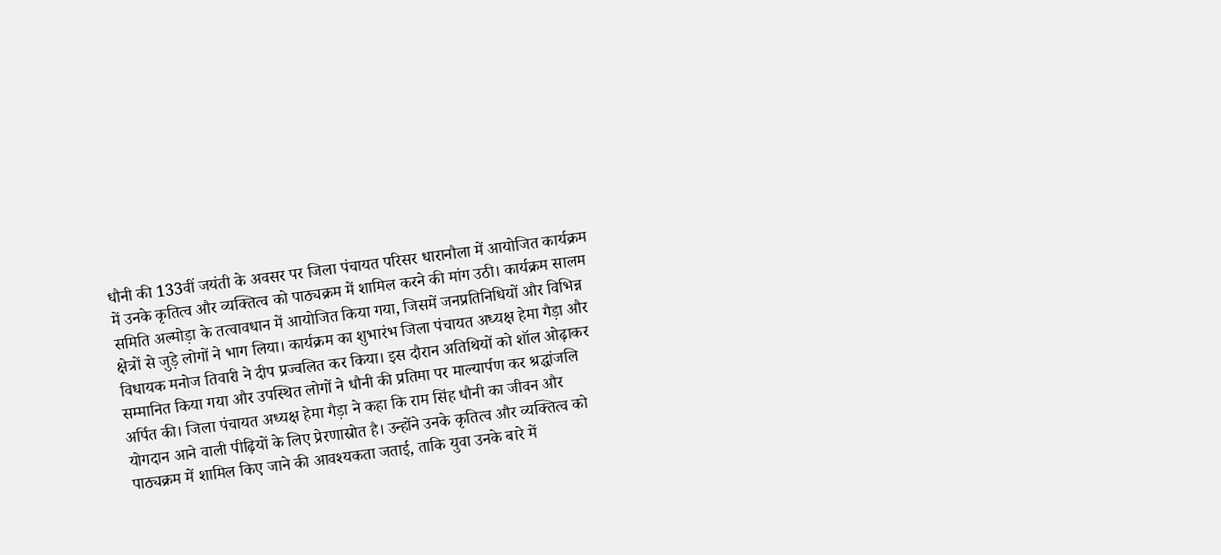धौनी की 133वीं जयंती के अवसर पर जिला पंचायत परिसर धारानौला में आयोजित कार्यक्रम में उनके कृतित्व और व्यक्तित्व को पाठ्यक्रम में शामिल करने की मांग उठी। कार्यक्रम सालम समिति अल्मोड़ा के तत्वावधान में आयोजित किया गया, जिसमें जनप्रतिनिधियों और विभिन्न क्षेत्रों से जुड़े लोगों ने भाग लिया। कार्यक्रम का शुभारंभ जिला पंचायत अध्यक्ष हेमा गैड़ा और विधायक मनोज तिवारी ने दीप प्रज्वलित कर किया। इस दौरान अतिथियों को शॉल ओढ़ाकर सम्मानित किया गया और उपस्थित लोगों ने धौनी की प्रतिमा पर माल्यार्पण कर श्रद्धांजलि अर्पित की। जिला पंचायत अध्यक्ष हेमा गैड़ा ने कहा कि राम सिंह धौनी का जीवन और योगदान आने वाली पीढ़ियों के लिए प्रेरणास्रोत है। उन्होंने उनके कृतित्व और व्यक्तित्व को पाठ्यक्रम में शामिल किए जाने की आवश्यकता जताई, ताकि युवा उनके बारे में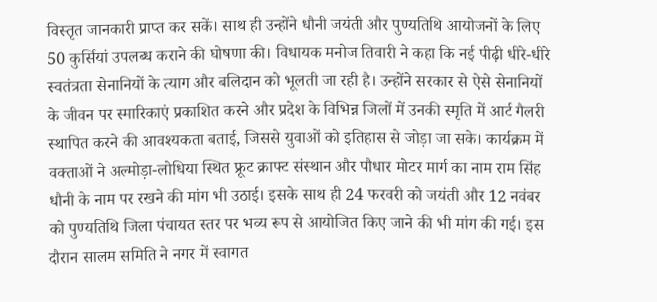विस्तृत जानकारी प्राप्त कर सकें। साथ ही उन्होंने धौनी जयंती और पुण्यतिथि आयोजनों के लिए 50 कुर्सियां उपलब्ध कराने की घोषणा की। विधायक मनोज तिवारी ने कहा कि नई पीढ़ी धीरे-धीरे स्वतंत्रता सेनानियों के त्याग और बलिदान को भूलती जा रही है। उन्होंने सरकार से ऐसे सेनानियों के जीवन पर स्मारिकाएं प्रकाशित करने और प्रदेश के विभिन्न जिलों में उनकी स्मृति में आर्ट गैलरी स्थापित करने की आवश्यकता बताई, जिससे युवाओं को इतिहास से जोड़ा जा सके। कार्यक्रम में वक्ताओं ने अल्मोड़ा-लोधिया स्थित फ्रूट क्राफ्ट संस्थान और पौधार मोटर मार्ग का नाम राम सिंह धौनी के नाम पर रखने की मांग भी उठाई। इसके साथ ही 24 फरवरी को जयंती और 12 नवंबर को पुण्यतिथि जिला पंचायत स्तर पर भव्य रूप से आयोजित किए जाने की भी मांग की गई। इस दौरान सालम समिति ने नगर में स्वागत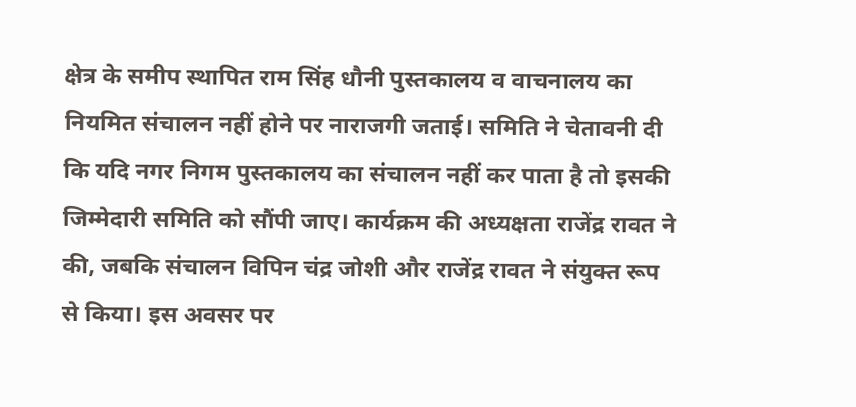क्षेत्र के समीप स्थापित राम सिंह धौनी पुस्तकालय व वाचनालय का नियमित संचालन नहीं होने पर नाराजगी जताई। समिति ने चेतावनी दी कि यदि नगर निगम पुस्तकालय का संचालन नहीं कर पाता है तो इसकी जिम्मेदारी समिति को सौंपी जाए। कार्यक्रम की अध्यक्षता राजेंद्र रावत ने की, जबकि संचालन विपिन चंद्र जोशी और राजेंद्र रावत ने संयुक्त रूप से किया। इस अवसर पर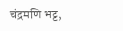चंद्रमणि भट्ट,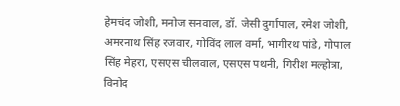हेमचंद जोशी, मनोज सनवाल, डॉ. जेसी दुर्गापाल, रमेश जोशी, अमरनाथ सिंह रजवार, गोविंद लाल वर्मा, भागीरथ पांडे, गोपाल सिंह मेहरा, एसएस चीलवाल, एसएस पथनी, गिरीश मल्होत्रा, विनोद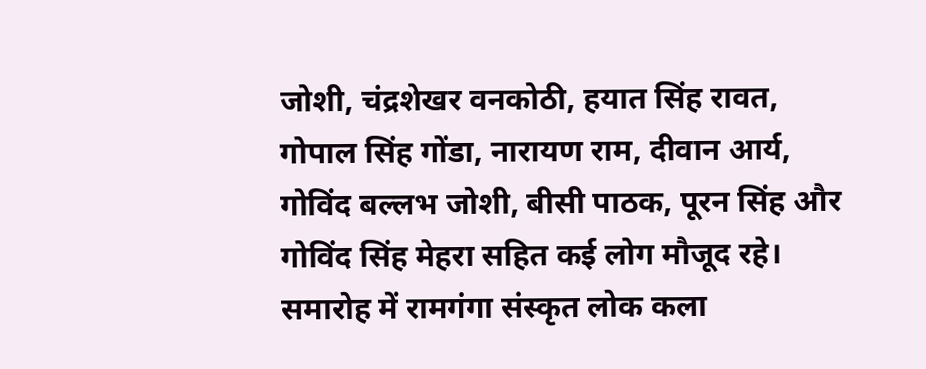जोशी, चंद्रशेखर वनकोठी, हयात सिंह रावत, गोपाल सिंह गोंडा, नारायण राम, दीवान आर्य, गोविंद बल्लभ जोशी, बीसी पाठक, पूरन सिंह और गोविंद सिंह मेहरा सहित कई लोग मौजूद रहे। समारोह में रामगंगा संस्कृत लोक कला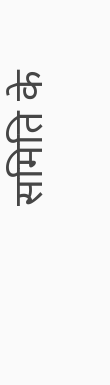समिति के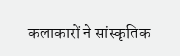कलाकारों ने सांस्कृतिक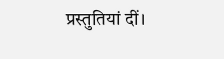प्रस्तुतियां दीं।